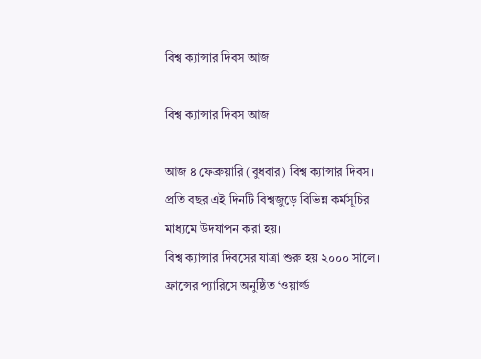বিশ্ব ক্যান্সার দিবস আজ

বিশ্ব ক্যান্সার দিবস আজ

আজ ৪ ফেব্রুয়ারি (বুধবার) বিশ্ব ক্যান্সার দিবস। প্রতি বছর এই দিনটি বিশ্বজুড়ে বিভিন্ন কর্মসূচির মাধ্যমে উদযাপন করা হয়।
বিশ্ব ক্যান্সার দিবসের যাত্রা শুরু হয় ২০০০ সালে। ফ্রান্সের প্যারিসে অনুষ্ঠিত ‘ওয়ার্ল্ড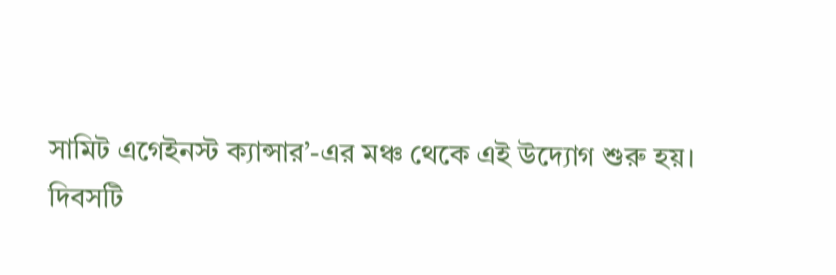সামিট এগেইনস্ট ক্যান্সার’-এর মঞ্চ থেকে এই উদ্যোগ শুরু হয়।
দিবসটি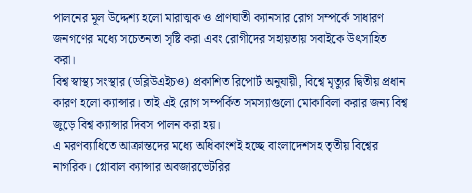পালনের মূল উদ্দেশ্য হলো মারাত্মক ও প্রাণঘাতী ক্যানসার রোগ সম্পর্কে সাধারণ জনগণের মধ্যে সচেতনতা সৃষ্টি করা এবং রোগীদের সহায়তায় সবাইকে উৎসাহিত করা।
বিশ্ব স্বাস্থ্য সংস্থার (ডব্লিউএইচও) প্রকাশিত রিপোর্ট অনুযায়ী, বিশ্বে মৃত্যুর দ্বিতীয় প্রধান কারণ হলো ক্যান্সার। তাই এই রোগ সম্পর্কিত সমস্যাগুলো মোকাবিলা করার জন্য বিশ্ব জুড়ে বিশ্ব ক্যান্সার দিবস পালন করা হয়।
এ মরণব্যাধিতে আক্রান্তদের মধ্যে অধিকাংশই হচ্ছে বাংলাদেশসহ তৃতীয় বিশ্বের নাগরিক। গ্লোবাল ক্যান্সার অবজারভেটরির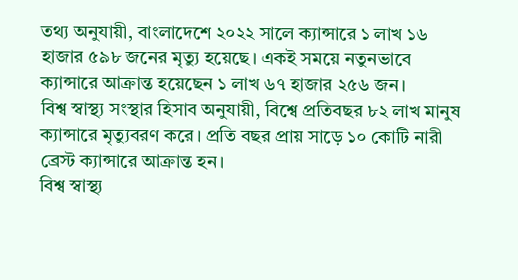তথ্য অনুযায়ী, বাংলাদেশে ২০২২ সালে ক্যান্সারে ১ লাখ ১৬ হাজার ৫৯৮ জনের মৃত্যু হয়েছে। একই সময়ে নতুনভাবে ক্যান্সারে আক্রান্ত হয়েছেন ১ লাখ ৬৭ হাজার ২৫৬ জন।
বিশ্ব স্বাস্থ্য সংস্থার হিসাব অনুযায়ী, বিশ্বে প্রতিবছর ৮২ লাখ মানুষ ক্যান্সারে মৃত্যুবরণ করে। প্রতি বছর প্রায় সাড়ে ১০ কোটি নারী ব্রেস্ট ক্যান্সারে আক্রান্ত হন।
বিশ্ব স্বাস্থ্য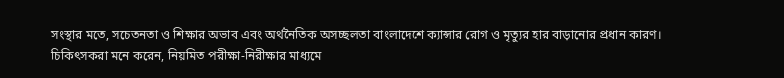সংস্থার মতে, সচেতনতা ও শিক্ষার অভাব এবং অর্থনৈতিক অসচ্ছলতা বাংলাদেশে ক্যান্সার রোগ ও মৃত্যুর হার বাড়ানোর প্রধান কারণ।
চিকিৎসকরা মনে করেন, নিয়মিত পরীক্ষা-নিরীক্ষার মাধ্যমে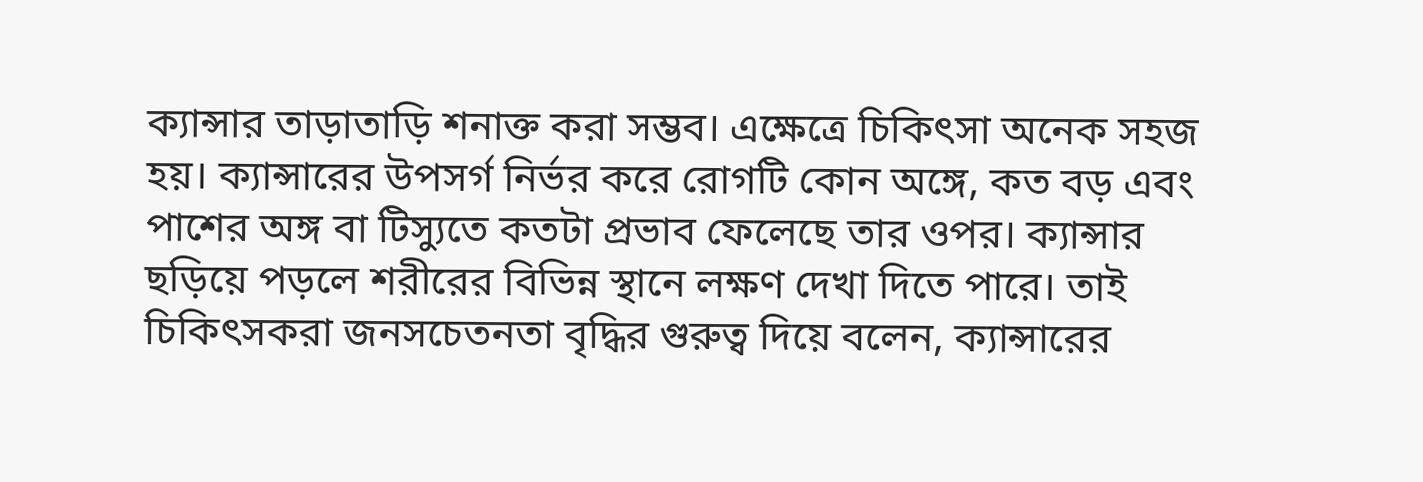ক্যান্সার তাড়াতাড়ি শনাক্ত করা সম্ভব। এক্ষেত্রে চিকিৎসা অনেক সহজ হয়। ক্যান্সারের উপসর্গ নির্ভর করে রোগটি কোন অঙ্গে, কত বড় এবং পাশের অঙ্গ বা টিস্যুতে কতটা প্রভাব ফেলেছে তার ওপর। ক্যান্সার ছড়িয়ে পড়লে শরীরের বিভিন্ন স্থানে লক্ষণ দেখা দিতে পারে। তাই চিকিৎসকরা জনসচেতনতা বৃদ্ধির গুরুত্ব দিয়ে বলেন, ক্যান্সারের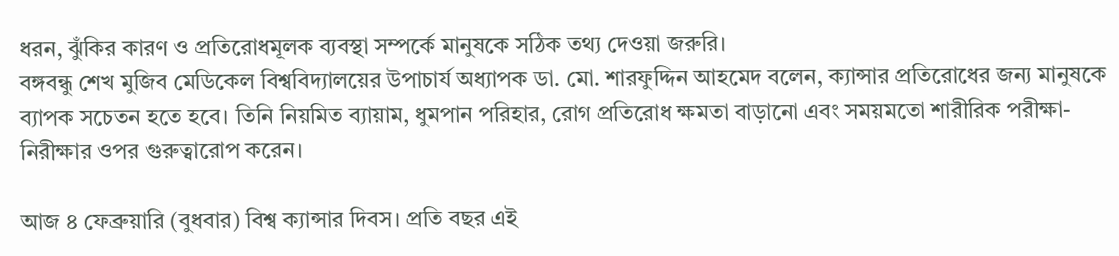ধরন, ঝুঁকির কারণ ও প্রতিরোধমূলক ব্যবস্থা সম্পর্কে মানুষকে সঠিক তথ্য দেওয়া জরুরি।
বঙ্গবন্ধু শেখ মুজিব মেডিকেল বিশ্ববিদ্যালয়ের উপাচার্য অধ্যাপক ডা. মো. শারফুদ্দিন আহমেদ বলেন, ক্যান্সার প্রতিরোধের জন্য মানুষকে ব্যাপক সচেতন হতে হবে। তিনি নিয়মিত ব্যায়াম, ধুমপান পরিহার, রোগ প্রতিরোধ ক্ষমতা বাড়ানো এবং সময়মতো শারীরিক পরীক্ষা-নিরীক্ষার ওপর গুরুত্বারোপ করেন।

আজ ৪ ফেব্রুয়ারি (বুধবার) বিশ্ব ক্যান্সার দিবস। প্রতি বছর এই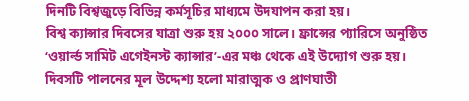দিনটি বিশ্বজুড়ে বিভিন্ন কর্মসূচির মাধ্যমে উদযাপন করা হয়।
বিশ্ব ক্যান্সার দিবসের যাত্রা শুরু হয় ২০০০ সালে। ফ্রান্সের প্যারিসে অনুষ্ঠিত ‘ওয়ার্ল্ড সামিট এগেইনস্ট ক্যান্সার’-এর মঞ্চ থেকে এই উদ্যোগ শুরু হয়।
দিবসটি পালনের মূল উদ্দেশ্য হলো মারাত্মক ও প্রাণঘাতী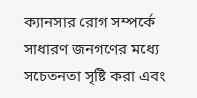ক্যানসার রোগ সম্পর্কে সাধারণ জনগণের মধ্যে সচেতনতা সৃষ্টি করা এবং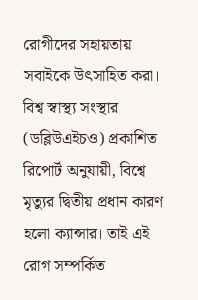রোগীদের সহায়তায় সবাইকে উৎসাহিত করা।
বিশ্ব স্বাস্থ্য সংস্থার (ডব্লিউএইচও) প্রকাশিত রিপোর্ট অনুযায়ী, বিশ্বে মৃত্যুর দ্বিতীয় প্রধান কারণ হলো ক্যান্সার। তাই এই রোগ সম্পর্কিত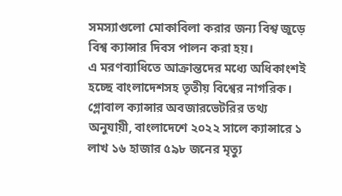সমস্যাগুলো মোকাবিলা করার জন্য বিশ্ব জুড়ে বিশ্ব ক্যান্সার দিবস পালন করা হয়।
এ মরণব্যাধিতে আক্রান্তদের মধ্যে অধিকাংশই হচ্ছে বাংলাদেশসহ তৃতীয় বিশ্বের নাগরিক। গ্লোবাল ক্যান্সার অবজারভেটরির তথ্য অনুযায়ী, বাংলাদেশে ২০২২ সালে ক্যান্সারে ১ লাখ ১৬ হাজার ৫৯৮ জনের মৃত্যু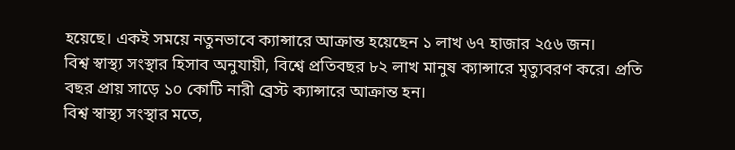হয়েছে। একই সময়ে নতুনভাবে ক্যান্সারে আক্রান্ত হয়েছেন ১ লাখ ৬৭ হাজার ২৫৬ জন।
বিশ্ব স্বাস্থ্য সংস্থার হিসাব অনুযায়ী, বিশ্বে প্রতিবছর ৮২ লাখ মানুষ ক্যান্সারে মৃত্যুবরণ করে। প্রতি বছর প্রায় সাড়ে ১০ কোটি নারী ব্রেস্ট ক্যান্সারে আক্রান্ত হন।
বিশ্ব স্বাস্থ্য সংস্থার মতে,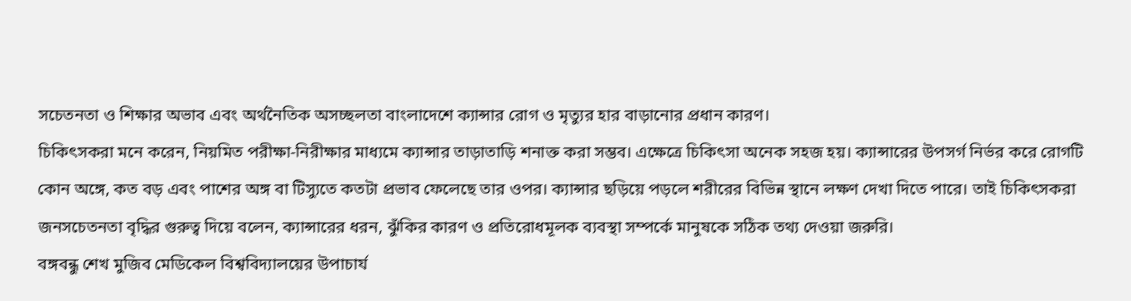সচেতনতা ও শিক্ষার অভাব এবং অর্থনৈতিক অসচ্ছলতা বাংলাদেশে ক্যান্সার রোগ ও মৃত্যুর হার বাড়ানোর প্রধান কারণ।
চিকিৎসকরা মনে করেন, নিয়মিত পরীক্ষা-নিরীক্ষার মাধ্যমে ক্যান্সার তাড়াতাড়ি শনাক্ত করা সম্ভব। এক্ষেত্রে চিকিৎসা অনেক সহজ হয়। ক্যান্সারের উপসর্গ নির্ভর করে রোগটি কোন অঙ্গে, কত বড় এবং পাশের অঙ্গ বা টিস্যুতে কতটা প্রভাব ফেলেছে তার ওপর। ক্যান্সার ছড়িয়ে পড়লে শরীরের বিভিন্ন স্থানে লক্ষণ দেখা দিতে পারে। তাই চিকিৎসকরা জনসচেতনতা বৃদ্ধির গুরুত্ব দিয়ে বলেন, ক্যান্সারের ধরন, ঝুঁকির কারণ ও প্রতিরোধমূলক ব্যবস্থা সম্পর্কে মানুষকে সঠিক তথ্য দেওয়া জরুরি।
বঙ্গবন্ধু শেখ মুজিব মেডিকেল বিশ্ববিদ্যালয়ের উপাচার্য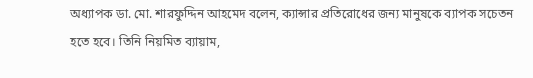অধ্যাপক ডা. মো. শারফুদ্দিন আহমেদ বলেন, ক্যান্সার প্রতিরোধের জন্য মানুষকে ব্যাপক সচেতন হতে হবে। তিনি নিয়মিত ব্যায়াম,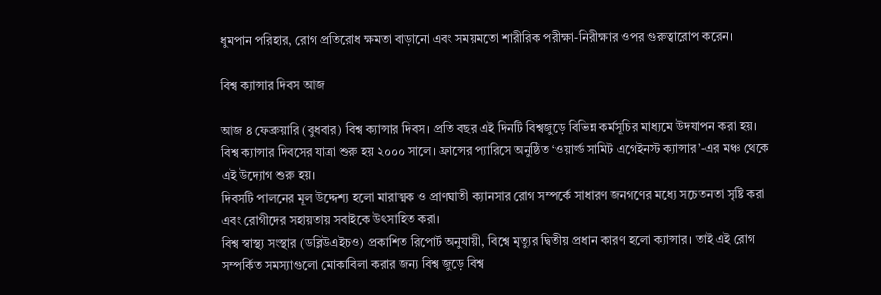ধুমপান পরিহার, রোগ প্রতিরোধ ক্ষমতা বাড়ানো এবং সময়মতো শারীরিক পরীক্ষা-নিরীক্ষার ওপর গুরুত্বারোপ করেন।

বিশ্ব ক্যান্সার দিবস আজ

আজ ৪ ফেব্রুয়ারি (বুধবার) বিশ্ব ক্যান্সার দিবস। প্রতি বছর এই দিনটি বিশ্বজুড়ে বিভিন্ন কর্মসূচির মাধ্যমে উদযাপন করা হয়।
বিশ্ব ক্যান্সার দিবসের যাত্রা শুরু হয় ২০০০ সালে। ফ্রান্সের প্যারিসে অনুষ্ঠিত ‘ওয়ার্ল্ড সামিট এগেইনস্ট ক্যান্সার’-এর মঞ্চ থেকে এই উদ্যোগ শুরু হয়।
দিবসটি পালনের মূল উদ্দেশ্য হলো মারাত্মক ও প্রাণঘাতী ক্যানসার রোগ সম্পর্কে সাধারণ জনগণের মধ্যে সচেতনতা সৃষ্টি করা এবং রোগীদের সহায়তায় সবাইকে উৎসাহিত করা।
বিশ্ব স্বাস্থ্য সংস্থার (ডব্লিউএইচও) প্রকাশিত রিপোর্ট অনুযায়ী, বিশ্বে মৃত্যুর দ্বিতীয় প্রধান কারণ হলো ক্যান্সার। তাই এই রোগ সম্পর্কিত সমস্যাগুলো মোকাবিলা করার জন্য বিশ্ব জুড়ে বিশ্ব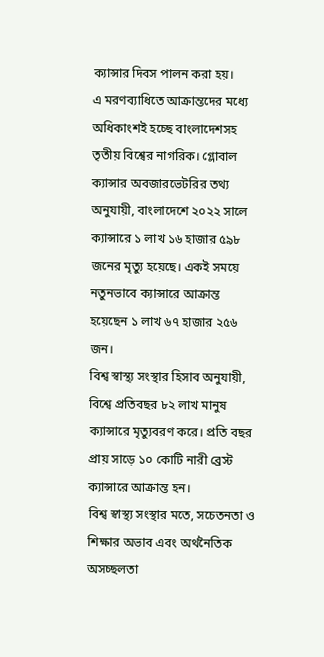ক্যান্সার দিবস পালন করা হয়।
এ মরণব্যাধিতে আক্রান্তদের মধ্যে অধিকাংশই হচ্ছে বাংলাদেশসহ তৃতীয় বিশ্বের নাগরিক। গ্লোবাল ক্যান্সার অবজারভেটরির তথ্য অনুযায়ী, বাংলাদেশে ২০২২ সালে ক্যান্সারে ১ লাখ ১৬ হাজার ৫৯৮ জনের মৃত্যু হয়েছে। একই সময়ে নতুনভাবে ক্যান্সারে আক্রান্ত হয়েছেন ১ লাখ ৬৭ হাজার ২৫৬ জন।
বিশ্ব স্বাস্থ্য সংস্থার হিসাব অনুযায়ী, বিশ্বে প্রতিবছর ৮২ লাখ মানুষ ক্যান্সারে মৃত্যুবরণ করে। প্রতি বছর প্রায় সাড়ে ১০ কোটি নারী ব্রেস্ট ক্যান্সারে আক্রান্ত হন।
বিশ্ব স্বাস্থ্য সংস্থার মতে, সচেতনতা ও শিক্ষার অভাব এবং অর্থনৈতিক অসচ্ছলতা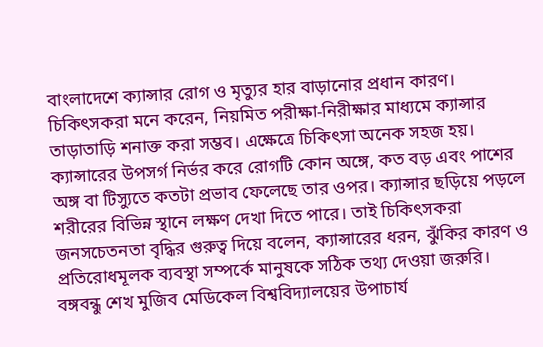বাংলাদেশে ক্যান্সার রোগ ও মৃত্যুর হার বাড়ানোর প্রধান কারণ।
চিকিৎসকরা মনে করেন, নিয়মিত পরীক্ষা-নিরীক্ষার মাধ্যমে ক্যান্সার তাড়াতাড়ি শনাক্ত করা সম্ভব। এক্ষেত্রে চিকিৎসা অনেক সহজ হয়। ক্যান্সারের উপসর্গ নির্ভর করে রোগটি কোন অঙ্গে, কত বড় এবং পাশের অঙ্গ বা টিস্যুতে কতটা প্রভাব ফেলেছে তার ওপর। ক্যান্সার ছড়িয়ে পড়লে শরীরের বিভিন্ন স্থানে লক্ষণ দেখা দিতে পারে। তাই চিকিৎসকরা জনসচেতনতা বৃদ্ধির গুরুত্ব দিয়ে বলেন, ক্যান্সারের ধরন, ঝুঁকির কারণ ও প্রতিরোধমূলক ব্যবস্থা সম্পর্কে মানুষকে সঠিক তথ্য দেওয়া জরুরি।
বঙ্গবন্ধু শেখ মুজিব মেডিকেল বিশ্ববিদ্যালয়ের উপাচার্য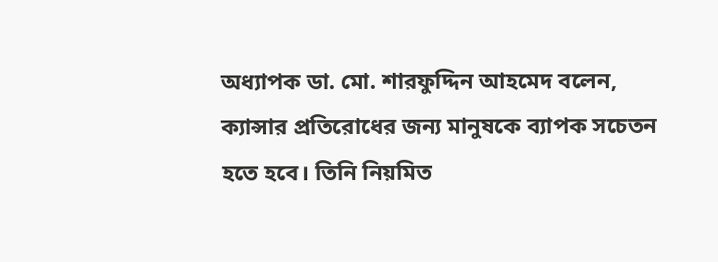অধ্যাপক ডা. মো. শারফুদ্দিন আহমেদ বলেন, ক্যান্সার প্রতিরোধের জন্য মানুষকে ব্যাপক সচেতন হতে হবে। তিনি নিয়মিত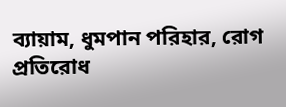ব্যায়াম, ধুমপান পরিহার, রোগ প্রতিরোধ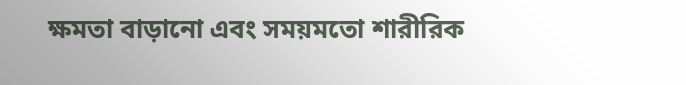ক্ষমতা বাড়ানো এবং সময়মতো শারীরিক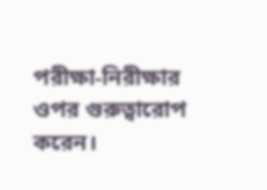পরীক্ষা-নিরীক্ষার ওপর গুরুত্বারোপ করেন।